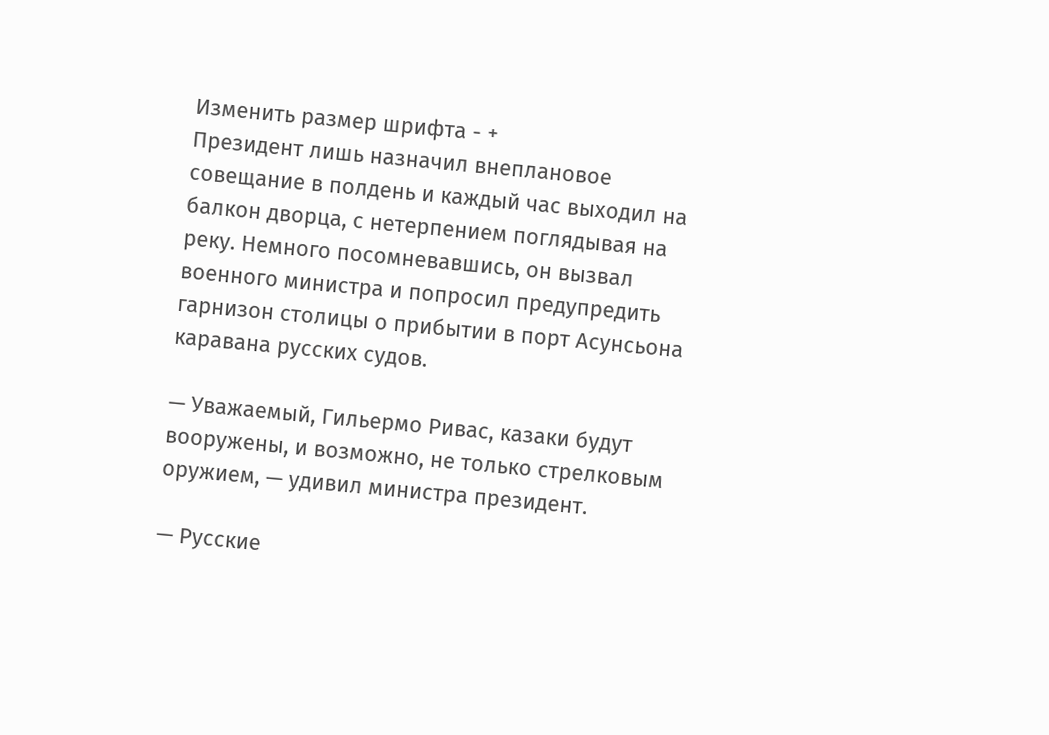Изменить размер шрифта - +
Президент лишь назначил внеплановое совещание в полдень и каждый час выходил на балкон дворца, с нетерпением поглядывая на реку. Немного посомневавшись, он вызвал военного министра и попросил предупредить гарнизон столицы о прибытии в порт Асунсьона каравана русских судов.

— Уважаемый, Гильермо Ривас, казаки будут вооружены, и возможно, не только стрелковым оружием, — удивил министра президент.

— Русские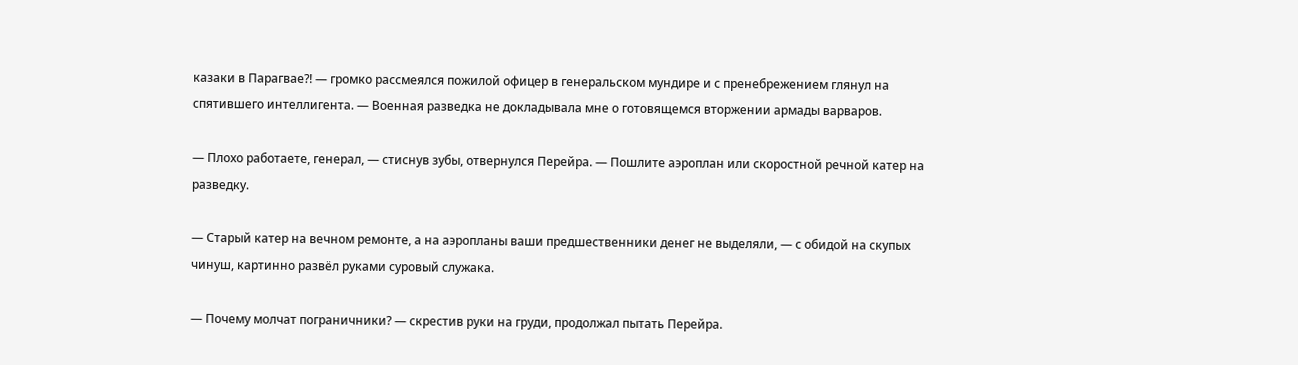казаки в Парагвае?! — громко рассмеялся пожилой офицер в генеральском мундире и с пренебрежением глянул на спятившего интеллигента. — Военная разведка не докладывала мне о готовящемся вторжении армады варваров.

— Плохо работаете, генерал, — стиснув зубы, отвернулся Перейра. — Пошлите аэроплан или скоростной речной катер на разведку.

— Старый катер на вечном ремонте, а на аэропланы ваши предшественники денег не выделяли, — с обидой на скупых чинуш, картинно развёл руками суровый служака.

— Почему молчат пограничники? — скрестив руки на груди, продолжал пытать Перейра.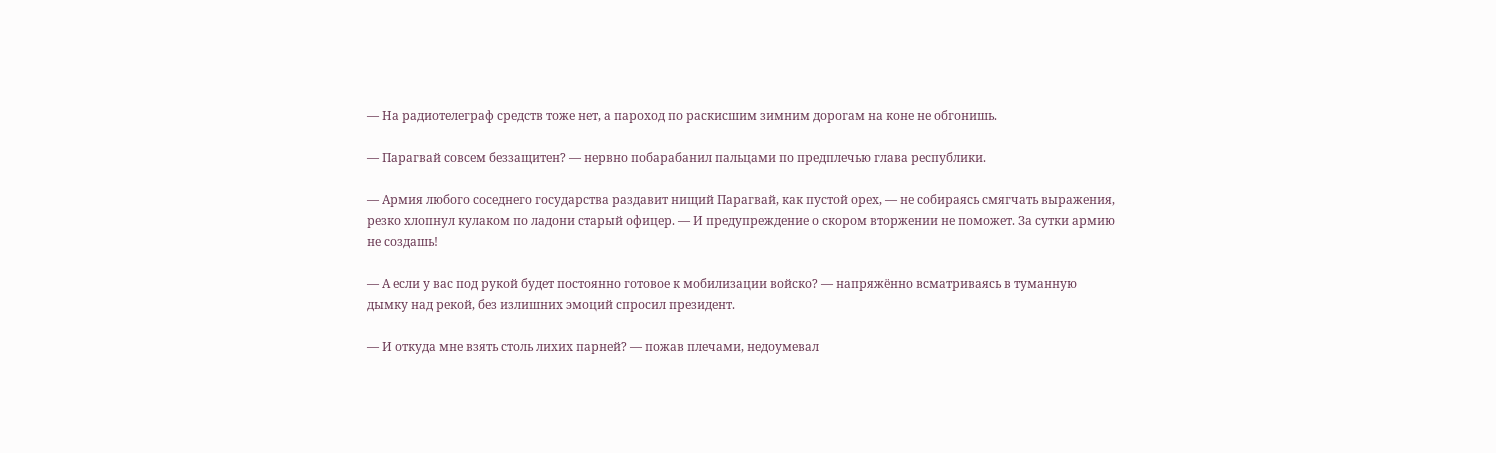— На радиотелеграф средств тоже нет, а пароход по раскисшим зимним дорогам на коне не обгонишь.

— Парагвай совсем беззащитен? — нервно побарабанил пальцами по предплечью глава республики.

— Армия любого соседнего государства раздавит нищий Парагвай, как пустой орех, — не собираясь смягчать выражения, резко хлопнул кулаком по ладони старый офицер. — И предупреждение о скором вторжении не поможет. За сутки армию не создашь!

— А если у вас под рукой будет постоянно готовое к мобилизации войско? — напряжённо всматриваясь в туманную дымку над рекой, без излишних эмоций спросил президент.

— И откуда мне взять столь лихих парней? — пожав плечами, недоумевал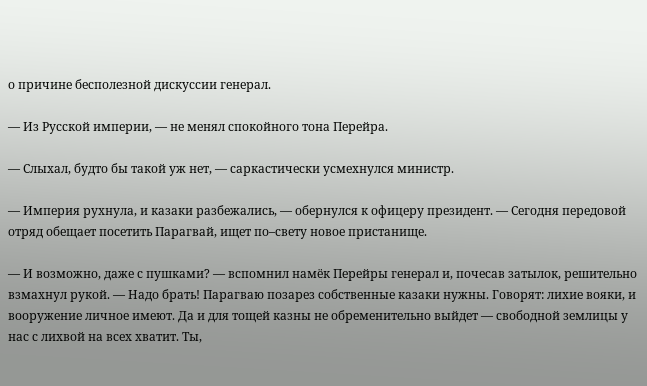о причине бесполезной дискуссии генерал.

— Из Русской империи, — не менял спокойного тона Перейра.

— Слыхал, будто бы такой уж нет, — саркастически усмехнулся министр.

— Империя рухнула, и казаки разбежались, — обернулся к офицеру президент. — Сегодня передовой отряд обещает посетить Парагвай, ищет по–свету новое пристанище.

— И возможно, даже с пушками? — вспомнил намёк Перейры генерал и, почесав затылок, решительно взмахнул рукой. — Надо брать! Парагваю позарез собственные казаки нужны. Говорят: лихие вояки, и вооружение личное имеют. Да и для тощей казны не обременительно выйдет — свободной землицы у нас с лихвой на всех хватит. Ты,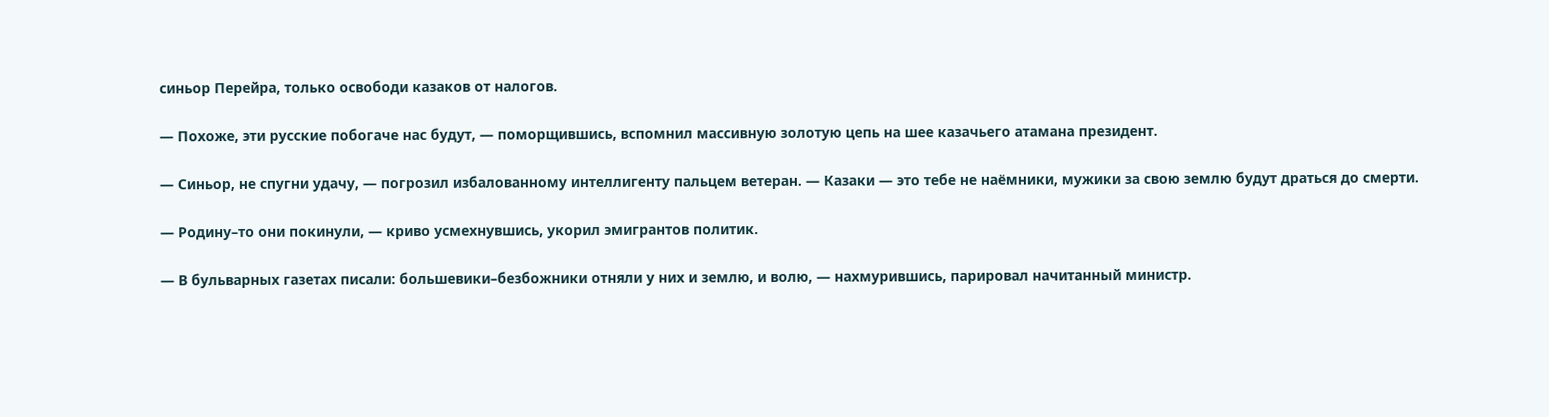синьор Перейра, только освободи казаков от налогов.

— Похоже, эти русские побогаче нас будут, — поморщившись, вспомнил массивную золотую цепь на шее казачьего атамана президент.

— Синьор, не спугни удачу, — погрозил избалованному интеллигенту пальцем ветеран. — Казаки — это тебе не наёмники, мужики за свою землю будут драться до смерти.

— Родину–то они покинули, — криво усмехнувшись, укорил эмигрантов политик.

— В бульварных газетах писали: большевики–безбожники отняли у них и землю, и волю, — нахмурившись, парировал начитанный министр.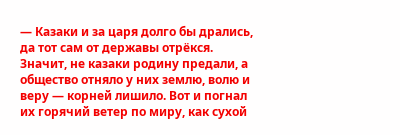— Казаки и за царя долго бы дрались, да тот сам от державы отрёкся. Значит, не казаки родину предали, а общество отняло у них землю, волю и веру — корней лишило. Вот и погнал их горячий ветер по миру, как сухой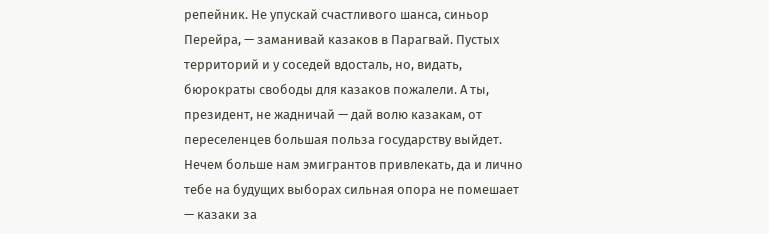репейник. Не упускай счастливого шанса, синьор Перейра, — заманивай казаков в Парагвай. Пустых территорий и у соседей вдосталь, но, видать, бюрократы свободы для казаков пожалели. А ты, президент, не жадничай — дай волю казакам, от переселенцев большая польза государству выйдет. Нечем больше нам эмигрантов привлекать, да и лично тебе на будущих выборах сильная опора не помешает — казаки за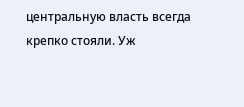центральную власть всегда крепко стояли. Уж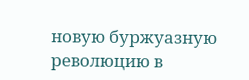новую буржуазную революцию в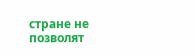стране не позволят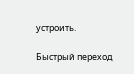устроить.

Быстрый переход